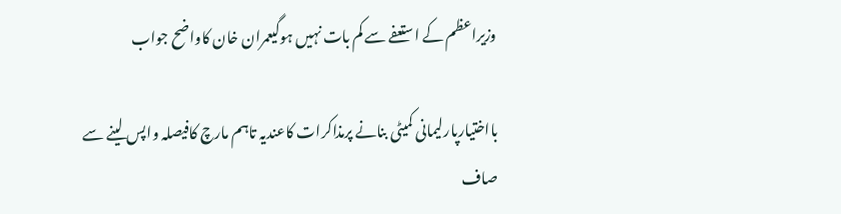وزیراعظم کے استعفے سے کم بات نہیں ہوگیعمران خان کاواضح جواب

بااختیارپارلیمانی کمیٹی بنانے پرمذاکرات کاعندیہ تاہم مارچ کافیصلہ واپس لینے سے صاف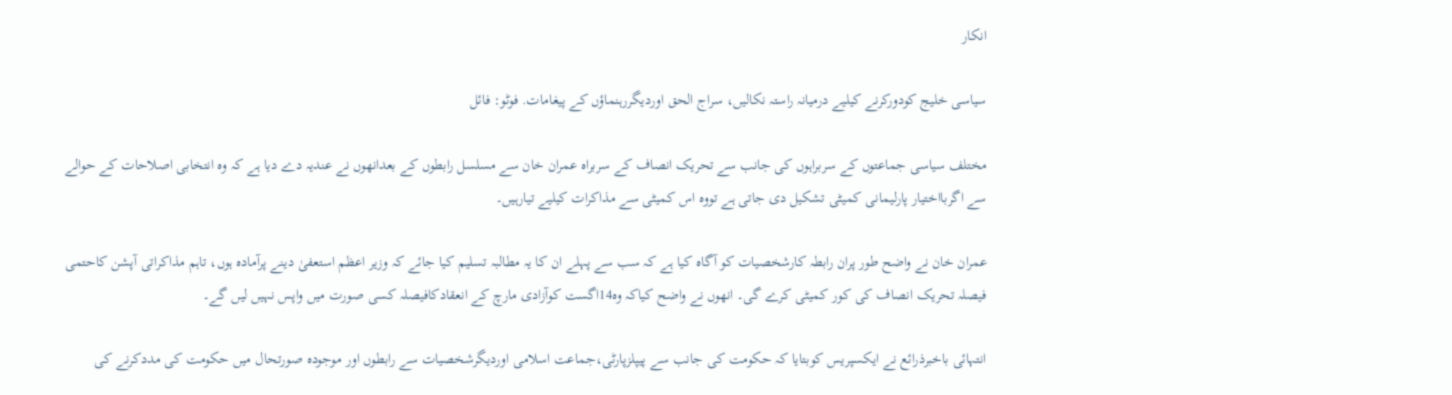انکار

سیاسی خلیج کودورکرنے کیلیے درمیانہ راستہ نکالیں، سراج الحق اوردیگررہنماؤں کے پیغامات. فوٹو: فائل

مختلف سیاسی جماعتوں کے سربراہوں کی جانب سے تحریک انصاف کے سربراہ عمران خان سے مسلسل رابطوں کے بعدانھوں نے عندیہ دے دیا ہے کہ وہ انتخابی اصلاحات کے حوالے سے اگربااختیار پارلیمانی کمیٹی تشکیل دی جاتی ہے تووہ اس کمیٹی سے مذاکرات کیلیے تیارہیں۔

عمران خان نے واضح طور پران رابطہ کارشخصیات کو آگاہ کیا ہے کہ سب سے پہلے ان کا یہ مطالبہ تسلیم کیا جائے کہ وزیر اعظم استعفیٰ دینے پرآمادہ ہوں، تاہم مذاکراتی آپشن کاحتمی فیصلہ تحریک انصاف کی کور کمیٹی کرے گی۔ انھوں نے واضح کیاکہ وہ14اگست کوآزادی مارچ کے انعقادکافیصلہ کسی صورت میں واپس نہیں لیں گے۔

انتہائی باخبرذرائع نے ایکسپریس کوبتایا کہ حکومت کی جانب سے پیپلزپارٹی،جماعت اسلامی اوردیگرشخصیات سے رابطوں اور موجودہ صورتحال میں حکومت کی مددکرنے کی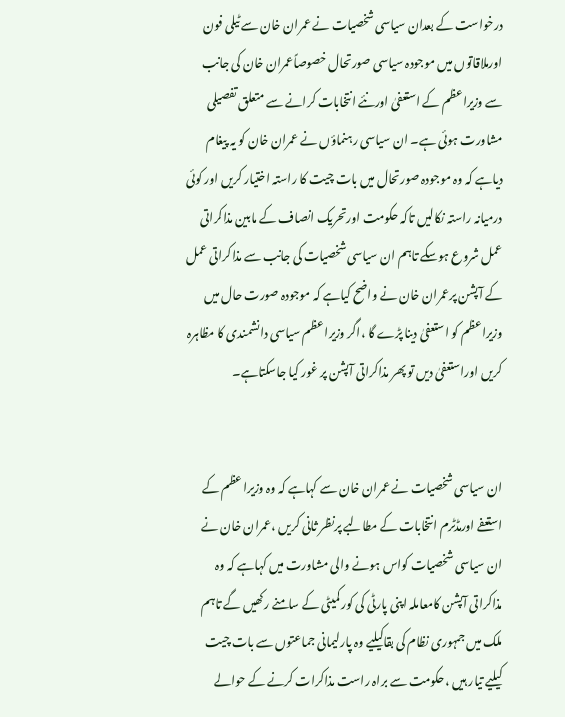درخواست کے بعدان سیاسی شخصیات نے عمران خان سے ٹیلی فون اورملاقاتوں میں موجودہ سیاسی صورتحال خصوصاًعمران خان کی جانب سے وزیراعظم کے استعفیٰ اورنئے انتخابات کرانے سے متعلق تفصیلی مشاورت ہوئی ہے۔ ان سیاسی رہنماؤں نے عمران خان کو یہ پیغام دیاہے کہ وہ موجودہ صورتحال میں بات چیت کا راستہ اختیار کریں اور کوئی درمیانہ راستہ نکالیں تاکہ حکومت اورتحریک انصاف کے مابین مذاکراتی عمل شروع ہوسکے تاہم ان سیاسی شخصیات کی جانب سے مذاکراتی عمل کے آپشن پرعمران خان نے واضح کیاہے کہ موجودہ صورت حال میں وزیراعظم کو استعفیٰ دینا پڑے گا ،اگر وزیرا عظم سیاسی دانشمندی کا مظاہرہ کریں اوراستعفیٰ دیں تو پھر مذاکراتی آپشن پر غور کیا جاسکتاہے۔


ان سیاسی شخصیات نے عمران خان سے کہاہے کہ وہ وزیرا عظم کے استعفے اورمڈٹرم انتخابات کے مطالبے پرنظر ثانی کریں ،عمران خان نے ان سیاسی شخصیات کواس ہونے والی مشاورت میں کہاہے کہ وہ مذاکراتی آپشن کامعاملہ اپنی پارٹی کی کور کمیٹی کے سامنے رکھیں گے تاہم ملک میں جمہوری نظام کی بقاکیلیے وہ پارلیمانی جماعتوں سے بات چیت کیلیے تیار ہیں ،حکومت سے براہ راست مذاکرات کرنے کے حوالے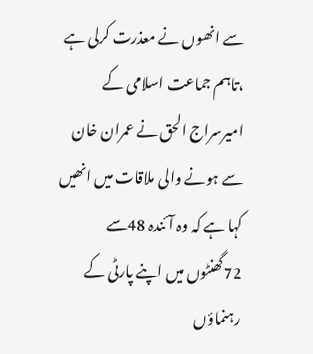سے انھوں نے معذرت کرلی ہے ،تاہم جماعت اسلامی کے امیرسراج الحق نے عمران خان سے ہونے والی ملاقات میں انھیں کہا ہے کہ وہ آئندہ 48سے 72گھنٹوں میں اپنے پارٹی کے رہنماؤں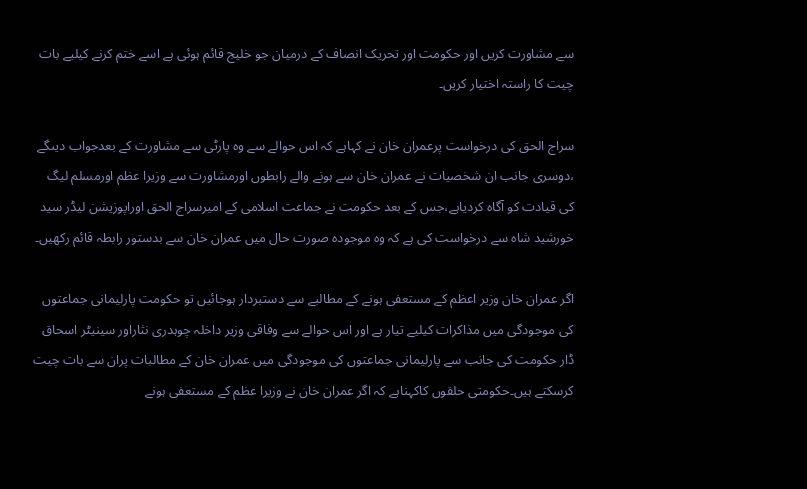سے مشاورت کریں اور حکومت اور تحریک انصاف کے درمیان جو خلیج قائم ہوئی ہے اسے ختم کرنے کیلیے بات چیت کا راستہ اختیار کریں۔

سراج الحق کی درخواست پرعمران خان نے کہاہے کہ اس حوالے سے وہ پارٹی سے مشاورت کے بعدجواب دیںگے ،دوسری جانب ان شخصیات نے عمران خان سے ہونے والے رابطوں اورمشاورت سے وزیرا عظم اورمسلم لیگ کی قیادت کو آگاہ کردیاہے،جس کے بعد حکومت نے جماعت اسلامی کے امیرسراج الحق اوراپوزیشن لیڈر سید خورشید شاہ سے درخواست کی ہے کہ وہ موجودہ صورت حال میں عمران خان سے بدستور رابطہ قائم رکھیں۔

اگر عمران خان وزیر اعظم کے مستعفی ہونے کے مطالبے سے دستبردار ہوجائیں تو حکومت پارلیمانی جماعتوں کی موجودگی میں مذاکرات کیلیے تیار ہے اور اس حوالے سے وفاقی وزیر داخلہ چوہدری نثاراور سینیٹر اسحاق ڈار حکومت کی جانب سے پارلیمانی جماعتوں کی موجودگی میں عمران خان کے مطالبات پران سے بات چیت کرسکتے ہیں۔حکومتی حلقوں کاکہناہے کہ اگر عمران خان نے وزیرا عظم کے مستعفی ہونے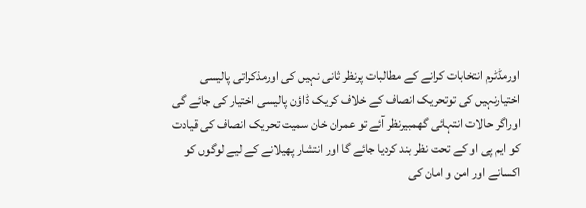اورمڈٹرم انتخابات کرانے کے مطالبات پرنظر ثانی نہیں کی اورمذکراتی پالیسی اختیارنہیں کی توتحریک انصاف کے خلاف کریک ڈاؤن پالیسی اختیار کی جائے گی اوراگر حالات انتہائی گھمبیرنظر آئے تو عمران خان سمیت تحریک انصاف کی قیادت کو ایم پی او کے تحت نظر بند کردیا جائے گا اور انتشار پھیلانے کے لیے لوگوں کو اکسانے اور امن و امان کی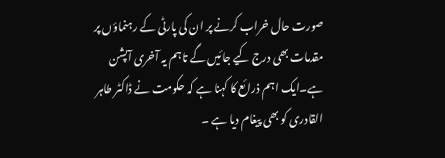صورت حال خراب کرنے پر ان کی پارٹی کے رہنماؤں پر مقدمات بھی درج کیے جائیں گے تاہم یہ آخری آپشن ہے۔ایک اہم ذرائع کا کہنا ہے کہ حکومت نے ڈاکٹر طاہر القادری کو بھی پیغام دیا ہے ۔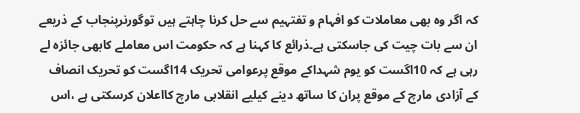کہ اگر وہ بھی معاملات کو افہام و تفتہیم سے حل کرنا چاہتے ہیں توگورنرپنجاب کے ذریعے ان سے بات چیت کی جاسکتی ہے۔ذرائع کا کہنا ہے کہ حکومت اس معاملے کابھی جائزہ لے رہی ہے کہ 10اگست کو یوم شہداکے موقع پرعوامی تحریک 14اگست کو تحریک انصاف کے آزادی مارچ کے موقع پران کا ساتھ دینے کیلیے انقلابی مارچ کااعلان کرسکتی ہے ،اس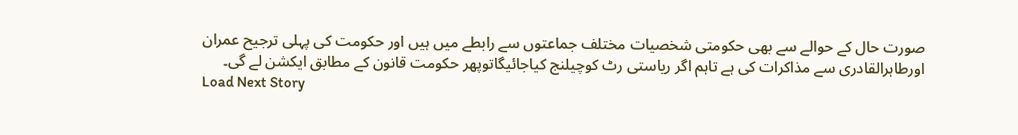صورت حال کے حوالے سے بھی حکومتی شخصیات مختلف جماعتوں سے رابطے میں ہیں اور حکومت کی پہلی ترجیح عمران اورطاہرالقادری سے مذاکرات کی ہے تاہم اگر ریاستی رٹ کوچیلنج کیاجائیگاتوپھر حکومت قانون کے مطابق ایکشن لے گی۔
Load Next Story